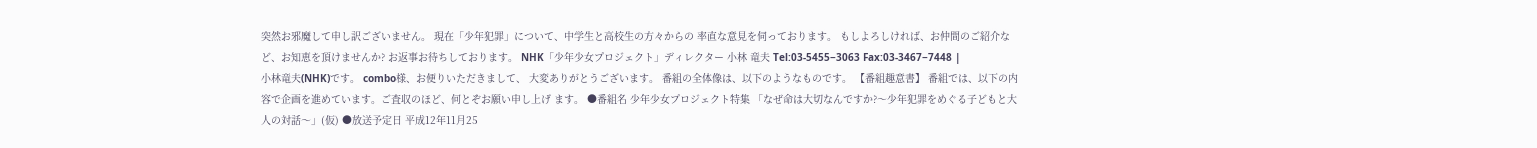突然お邪魔して申し訳ございません。 現在「少年犯罪」について、中学生と高校生の方々からの 率直な意見を伺っております。 もしよろしければ、お仲間のご紹介など、お知恵を頂けませんか? お返事お待ちしております。 NHK「少年少女プロジェクト」ディレクター 小林 竜夫 Tel:03-5455−3063 Fax:03-3467−7448 |
小林竜夫(NHK)です。 combo様、お便りいただきまして、 大変ありがとうございます。 番組の全体像は、以下のようなものです。 【番組趣意書】 番組では、以下の内容で企画を進めています。ご査収のほど、何とぞお願い申し上げ ます。 ●番組名 少年少女プロジェクト特集 「なぜ命は大切なんですか?〜少年犯罪をめぐる子どもと大人の対話〜」(仮) ●放送予定日 平成12年11月25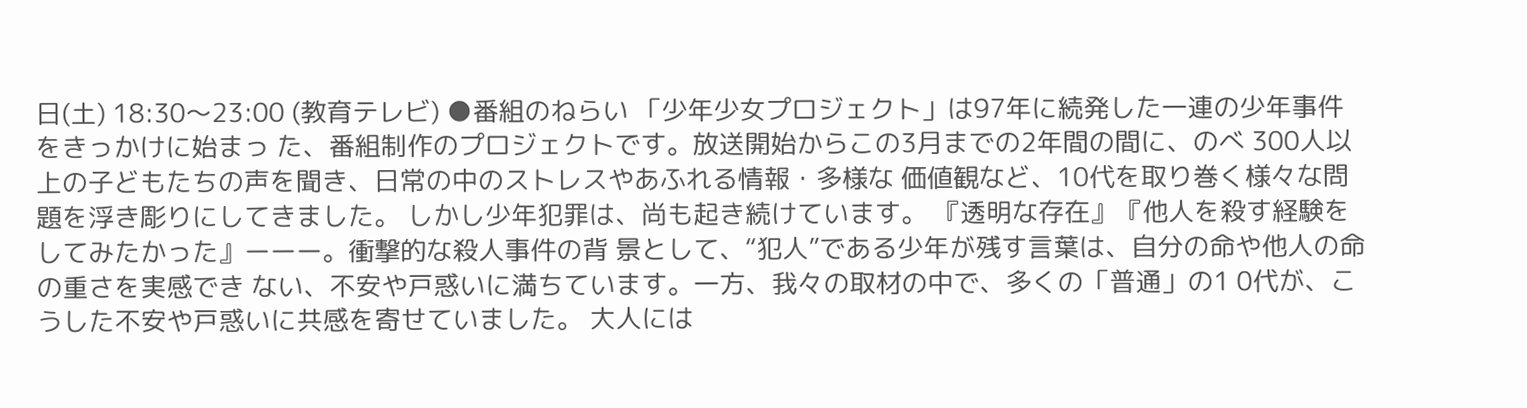日(土) 18:30〜23:00 (教育テレビ) ●番組のねらい 「少年少女プロジェクト」は97年に続発した一連の少年事件をきっかけに始まっ た、番組制作のプロジェクトです。放送開始からこの3月までの2年間の間に、のべ 300人以上の子どもたちの声を聞き、日常の中のストレスやあふれる情報・多様な 価値観など、10代を取り巻く様々な問題を浮き彫りにしてきました。 しかし少年犯罪は、尚も起き続けています。 『透明な存在』『他人を殺す経験をしてみたかった』ーーー。衝撃的な殺人事件の背 景として、“犯人”である少年が残す言葉は、自分の命や他人の命の重さを実感でき ない、不安や戸惑いに満ちています。一方、我々の取材の中で、多くの「普通」の1 0代が、こうした不安や戸惑いに共感を寄せていました。 大人には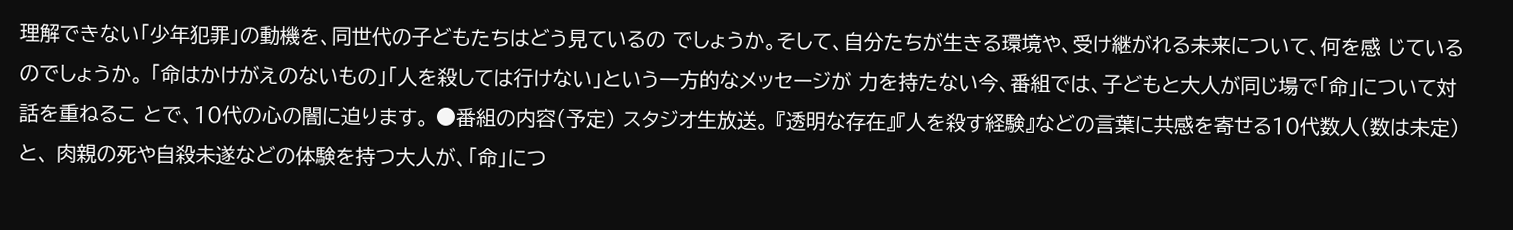理解できない「少年犯罪」の動機を、同世代の子どもたちはどう見ているの でしょうか。そして、自分たちが生きる環境や、受け継がれる未来について、何を感 じているのでしょうか。 「命はかけがえのないもの」「人を殺しては行けない」という一方的なメッセージが 力を持たない今、番組では、子どもと大人が同じ場で「命」について対話を重ねるこ とで、10代の心の闇に迫ります。 ●番組の内容(予定) スタジオ生放送。 『透明な存在』『人を殺す経験』などの言葉に共感を寄せる10代数人(数は未定) と、 肉親の死や自殺未遂などの体験を持つ大人が、「命」につ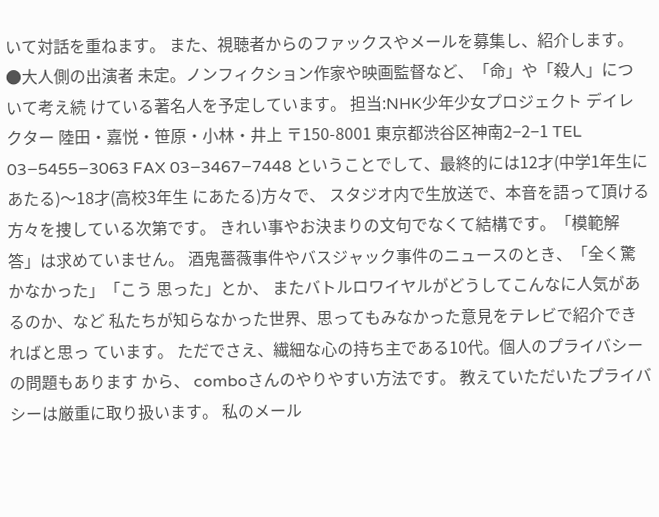いて対話を重ねます。 また、視聴者からのファックスやメールを募集し、紹介します。 ●大人側の出演者 未定。ノンフィクション作家や映画監督など、「命」や「殺人」について考え続 けている著名人を予定しています。 担当:NHK少年少女プロジェクト デイレクター 陸田・嘉悦・笹原・小林・井上 〒150-8001 東京都渋谷区神南2−2−1 TEL 03−5455−3063 FAX 03−3467−7448 ということでして、最終的には12才(中学1年生にあたる)〜18才(高校3年生 にあたる)方々で、 スタジオ内で生放送で、本音を語って頂ける方々を捜している次第です。 きれい事やお決まりの文句でなくて結構です。「模範解答」は求めていません。 酒鬼薔薇事件やバスジャック事件のニュースのとき、「全く驚かなかった」「こう 思った」とか、 またバトルロワイヤルがどうしてこんなに人気があるのか、など 私たちが知らなかった世界、思ってもみなかった意見をテレビで紹介できればと思っ ています。 ただでさえ、繊細な心の持ち主である10代。個人のプライバシーの問題もあります から、 comboさんのやりやすい方法です。 教えていただいたプライバシーは厳重に取り扱います。 私のメール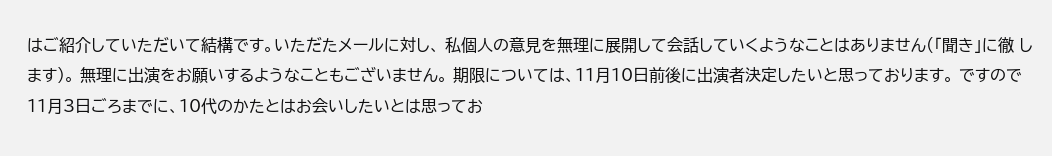はご紹介していただいて結構です。いただたメールに対し、 私個人の意見を無理に展開して会話していくようなことはありません(「聞き」に徹 します)。 無理に出演をお願いするようなこともございません。 期限については、11月10日前後に出演者決定したいと思っております。 ですので11月3日ごろまでに、10代のかたとはお会いしたいとは思ってお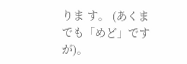りま す。 (あくまでも「めど」ですが)。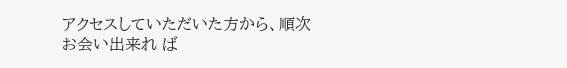アクセスしていただいた方から、順次お会い出来れ ば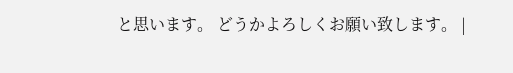と思います。 どうかよろしくお願い致します。 |